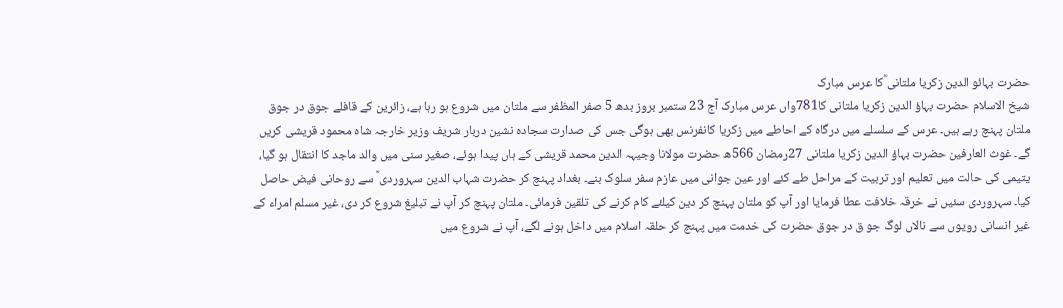حضرت بہائو الدین زکریا ملتانی ؒکا عرس مبارک
شیخ الاسلام حضرت بہاؤ الدین زکریا ملتانی کا781واں عرس مبارک آج 23 ستمبر بروز بدھ 5 صفر المظفر سے ملتان میں شروع ہو رہا ہے، زائرین کے قافلے جوق در جوق ملتان پہنچ رہے ہیں۔ عرس کے سلسلے میں درگاہ کے احاطے میں زکریا کانفرنس بھی ہوگی جس کی صدارت سجادہ نشین دربار شریف وزیر خارجہ شاہ محمود قریشی کریں گے۔ غوث العارفین حضرت بہاؤ الدین زکریا ملتانی 27رمضان 566ھ حضرت مولانا وجیہہ الدین محمد قریشی کے ہاں پیدا ہوئے، صغیر سنی میں والد ماجد کا انتقال ہو گیا، یتیمی کی حالت میں تعلیم اور تربیت کے مراحل طے کئے اور عین جوانی میں عازم سفر سلوک بنے۔ بغداد پہنچ کر حضرت شہاب الدین سہروردی ؒ سے روحانی فیض حاصل کیا۔ سہروردی سئیں نے خرقہ خلافت عطا فرمایا اور آپ کو ملتان پہنچ کر دین کیلئے کام کرنے کی تلقین فرمائی۔ ملتان پہنچ کر آپ نے تبلیغ شروع کر دی، غیر مسلم امراء کے غیر انسانی رویوں سے نالاں لوگ جو ق در جوق حضرت کی خدمت میں پہنچ کر حلقہ اسلام میں داخل ہونے لگے، آپ نے شروع میں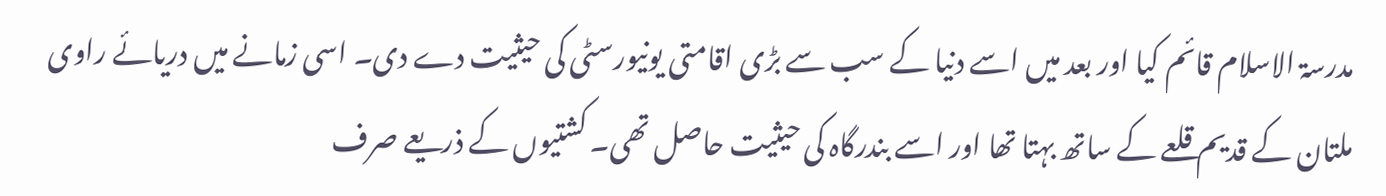مدرسۃ الاسلام قائم کیا اور بعد میں اسے دنیا کے سب سے بڑی اقامتی یونیورسٹی کی حیثیت دے دی۔ اسی زمانے میں دریائے راوی ملتان کے قدیم قلعے کے ساتھ بہتا تھا اور اسے بندرگاہ کی حیثیت حاصل تھی۔ کشتیوں کے ذریعے صرف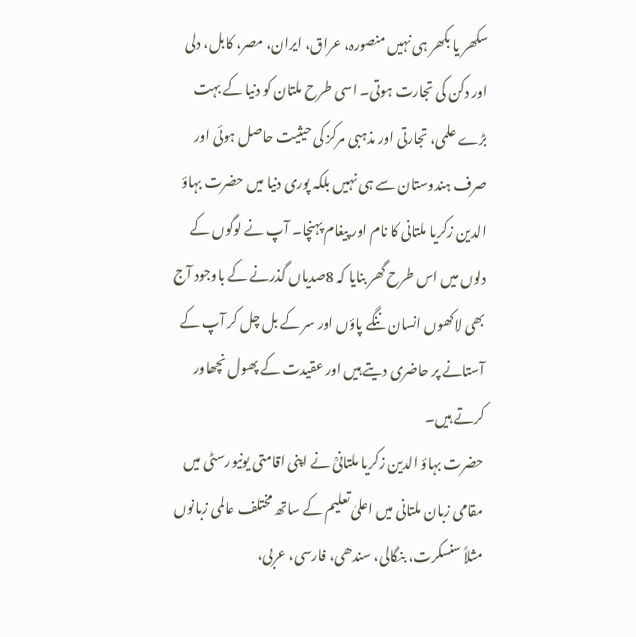سکھر یا بکھر ہی نہیں منصورہ، عراق، ایران، مصر، کابل، دلی اور دکن کی تجارت ہوتی۔ اسی طرح ملتان کو دنیا کے بہت بڑے علمی، تجارتی اور مذہبی مرکز کی حیثیت حاصل ہوئی اور صرف ہندوستان سے ہی نہیں بلکہ پوری دنیا میں حضرت بہاؤ الدین زکریا ملتانی کا نام اور پیغام پہنچا۔ آپ نے لوگوں کے دلوں میں اس طرح گھر بنایا کہ 8صدیاں گذرنے کے باوجود آج بھی لاکھوں انسان ننگے پاؤں اور سر کے بل چل کر آپ کے آستانے پر حاضری دیتے ہیں اور عقیدت کے پھول نچھاور کرتے ہیں۔
حضرت بہاؤ الدین زکریا ملتانیؒ نے اپنی اقامتی یونیورسٹی میں مقامی زبان ملتانی میں اعلیٰ تعلیم کے ساتھ مختلف عالمی زبانوں مثلاً سنسکرت، بنگالی، سندھی، فارسی، عربی،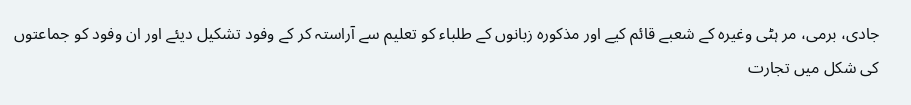جادی، برمی، مر ہٹی وغیرہ کے شعبے قائم کیے اور مذکورہ زبانوں کے طلباء کو تعلیم سے آراستہ کر کے وفود تشکیل دیئے اور ان وفود کو جماعتوں کی شکل میں تجارت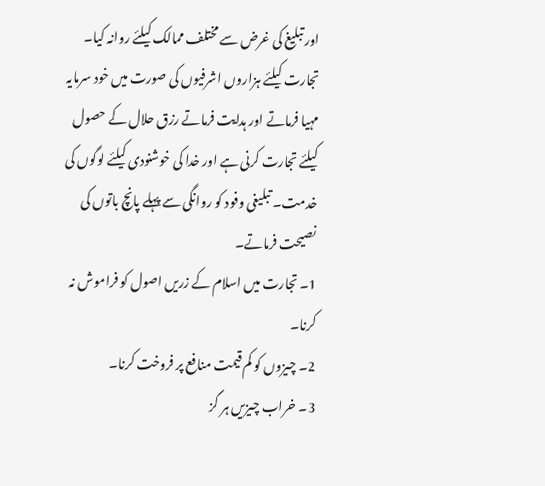اور تبلیغ کی غرض سے مختلف ممالک کیلئے روانہ کیا۔ تجارت کیلئے ہزاروں اشرفیوں کی صورت میں خود سرمایہ مہیا فرماتے اور ہدایت فرماتے رزق حلال کے حصول کیلئے تجارت کرنی ہے اور خدا کی خوشنودی کیلئے لوگوں کی خدمت۔ تبلیغی وفود کو روانگی سے پہلے پانچ باتوں کی نصیحت فرماتے۔
1۔ تجارت میں اسلام کے زریں اصول کو فراموش نہ کرنا۔
2۔ چیزوں کو کم قیمت منافع پر فروخت کرنا۔
3۔ خراب چیزیں ہر گز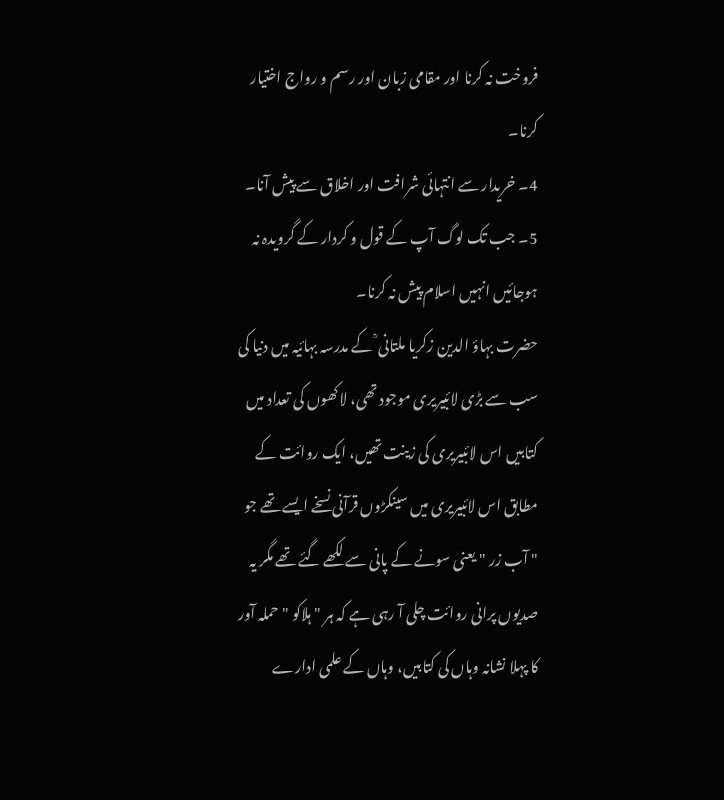فروخت نہ کرنا اور مقامی زبان اور رسم و رواج اختیار کرنا۔
4۔ خریدار سے انتہائی شرافت اور اخلاق سے پیش آنا۔
5۔ جب تک لوگ آپ کے قول و کردار کے گرویدہ نہ ہوجائیں انہیں اسلام پیش نہ کرنا۔
حضرت بہاؤ الدین زکریا ملتانی ؒ کے مدرسہ بہائیہ میں دنیا کی سب سے بڑی لائبیریری موجود تھی، لاکھوں کی تعداد میں کتابیں اس لائبیریری کی زینت تھیں، ایک روائت کے مطابق اس لائبیریری میں سینکڑوں قرآنی نسخے ایسے تھے جو " آب زر " یعنی سونے کے پانی سے لکھے گئے تھے مگر یہ صدیوں پرانی روائت چلی آ رہی ہے کہ ہر " ہلاکو " حملہ آور کا پہلا نشانہ وہاں کی کتابیں، وہاں کے علمی ادارے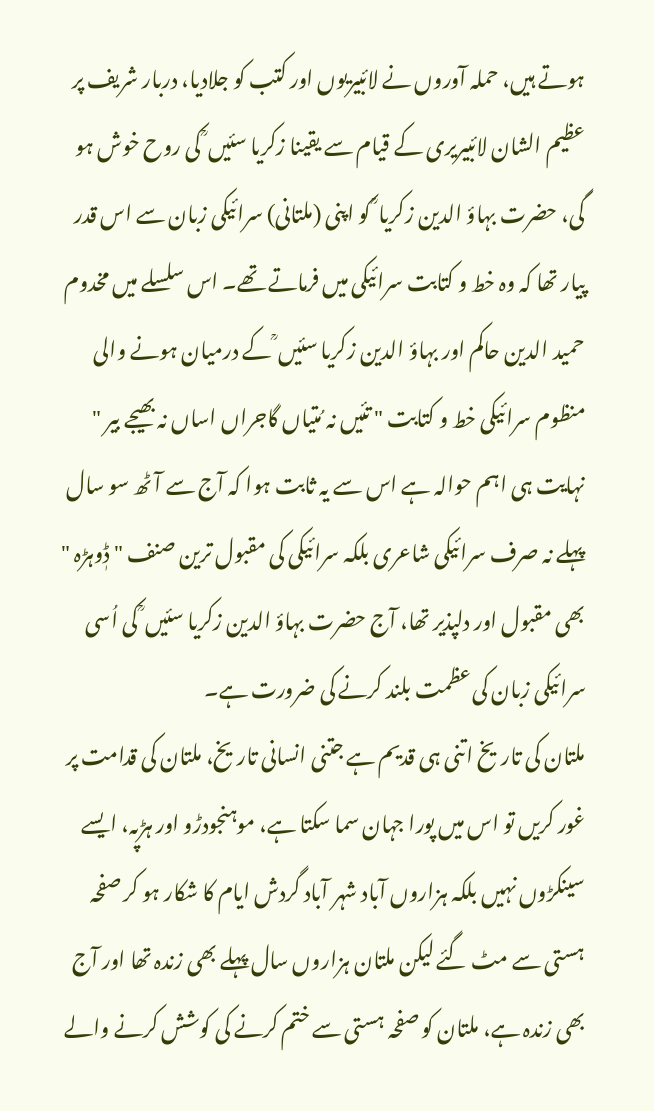ہوتے ہیں، حملہ آوروں نے لائبیریوں اور کتب کو جلادیا، دربار شریف پر عظیم الشان لائبیریری کے قیام سے یقینا زکریا سئیں ؒ کی روح خوش ہو گی، حضرت بہاؤ الدین زکریا ؒ کو اپنی (ملتانی) سرائیکی زبان سے اس قدر پیار تھا کہ وہ خط و کتابت سرائیکی میں فرماتے تھے۔ اس سلسلے میں مخدوم حمید الدین حاکم اور بہاؤ الدین زکریا سئیں ؒ کے درمیان ہونے والی منظوم سرائیکی خط و کتابت " تئیں نہ مُتیاں گاجراں اساں نہ بھیجے بیر " نہایت ہی اہم حوالہ ہے اس سے یہ ثابت ہوا کہ آج سے آٹھ سو سال پہلے نہ صرف سرائیکی شاعری بلکہ سرائیکی کی مقبول ترین صنف " ڈٖوہڑہ " بھی مقبول اور دلپذیر تھا، آج حضرت بہاؤ الدین زکریا سئیں ؒ کی اُسی سرائیکی زبان کی عظمت بلند کرنے کی ضرورت ہے۔
ملتان کی تاریخ اتنی ہی قدیم ہے جتنی انسانی تاریخ، ملتان کی قدامت پر غور کریں تو اس میں پورا جہان سما سکتا ہے، موہنجودڑو اور ہڑپہ، ایسے سینکڑوں نہیں بلکہ ہزاروں آباد شہر آباد گردش ایام کا شکار ہو کر صفحہ ہستی سے مٹ گئے لیکن ملتان ہزاروں سال پہلے بھی زندہ تھا اور آج بھی زندہ ہے، ملتان کو صفحہ ہستی سے ختم کرنے کی کوشش کرنے والے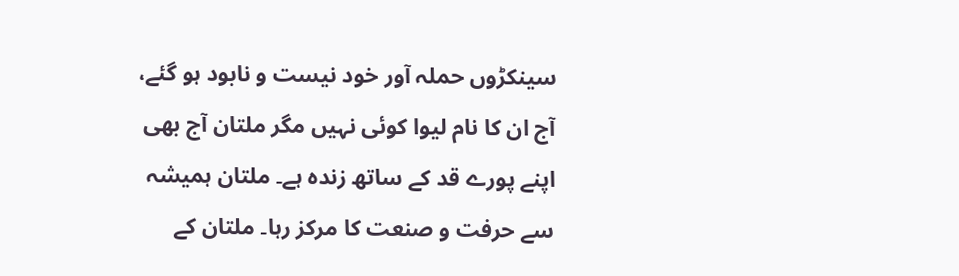سینکڑوں حملہ آور خود نیست و نابود ہو گئے، آج ان کا نام لیوا کوئی نہیں مگر ملتان آج بھی اپنے پورے قد کے ساتھ زندہ ہے۔ ملتان ہمیشہ سے حرفت و صنعت کا مرکز رہا۔ ملتان کے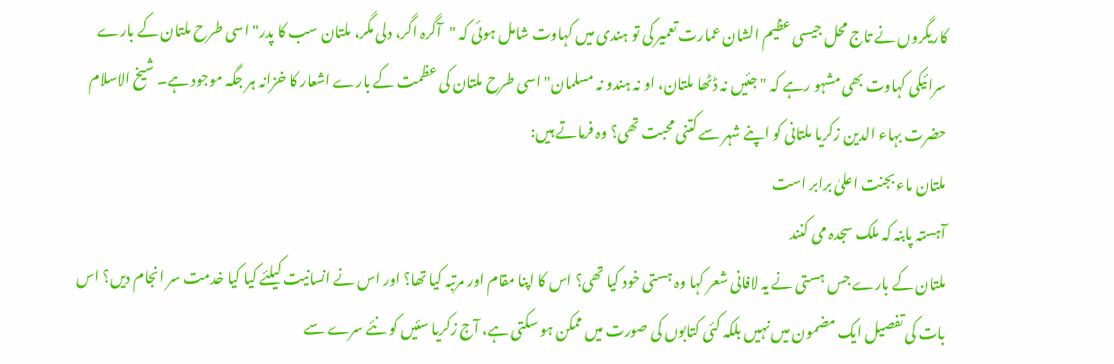کاریگروں نے تاج محل جیسی عظیم الشان عمارت تعمیر کی تو ہندی میں کہاوت شامل ہوئی کہ "آگرہ اگر، دلی مگر، ملتان سب کا پدر" اسی طرح ملتان کے بارے سرائیکی کہاوت بھی مشہو رہے کہ " جئیں نہ ڈٹھا ملتان، او نہ ہندو نہ مسلمان" اسی طرح ملتان کی عظمت کے بارے اشعار کا خزانہ ہر جگہ موجود ہے۔ شیخ الاسلام حضرت بہاء الدین زکریا ملتانی کو اپنے شہر سے کتنی محبت تھی؟ وہ فرماتے ہیں:
ملتان ماء بجنت اعلیٰ برابر است
آہستہ پابنہ کہ ملک سجدہ می کنند
ملتان کے بارے جس ہستی نے یہ لافانی شعر کہا وہ ہستی خود کیا تھی؟ اس کا اپنا مقام اور مرتبہ کیا تھا؟ اور اس نے انسانیت کیلئے کیا کیا خدمت سر انجام دیں؟ اس بات کی تفصیل ایک مضمون میں نہیں بلکہ کئی کتابوں کی صورت میں ممکن ہو سکتی ہے، آج زکریا سئیں کو نئے سرے سے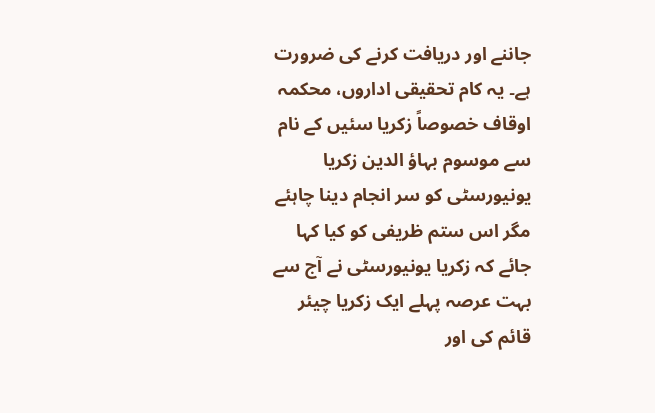جاننے اور دریافت کرنے کی ضرورت ہے۔ یہ کام تحقیقی اداروں، محکمہ اوقاف خصوصاً زکریا سئیں کے نام سے موسوم بہاؤ الدین زکریا یونیورسٹی کو سر انجام دینا چاہئے مگر اس ستم ظریفی کو کیا کہا جائے کہ زکریا یونیورسٹی نے آج سے بہت عرصہ پہلے ایک زکریا چیئر قائم کی اور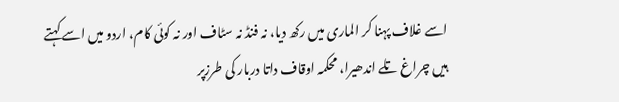اسے غلاف پہنا کر الماری میں رکھ دیا، نہ فنڈ نہ سٹاف اور نہ کوئی کام، اردو میں اسے کہتے ہیں چراغ تلے اندھیرا، محکمہ اوقاف داتا دربار کی طرزپر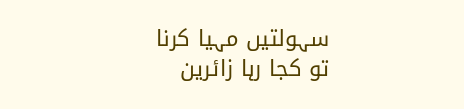سہولتیں مہیا کرنا تو کجا رہا زائرین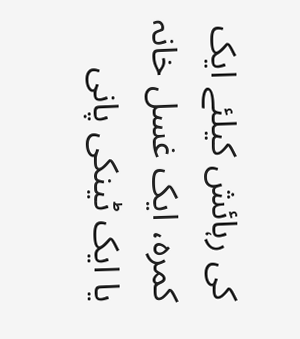کی رہائش کیلئے ایک کمرہ، ایک غسل خانہ یا ایک ٹینکی پانی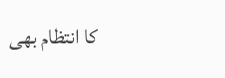کا انتظام بھی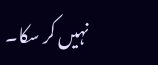نہیں کر سکا۔